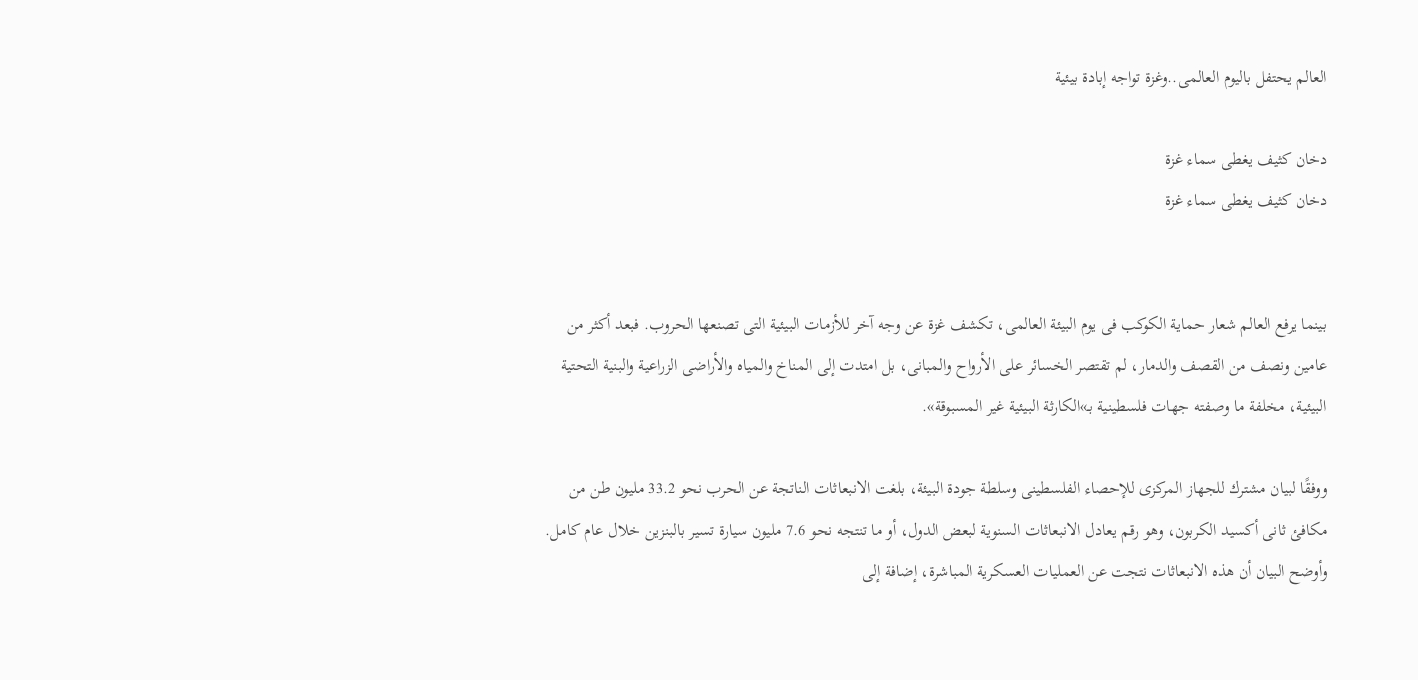العالم يحتفل باليوم العالمى..وغزة تواجه إبادة بيئية

دخان كثيف يغطى سماء غزة
دخان كثيف يغطى سماء غزة


بينما يرفع العالم شعار حماية الكوكب فى يوم البيئة العالمى، تكشف غزة عن وجه آخر للأزمات البيئية التى تصنعها الحروب. فبعد أكثر من عامين ونصف من القصف والدمار، لم تقتصر الخسائر على الأرواح والمبانى، بل امتدت إلى المناخ والمياه والأراضى الزراعية والبنية التحتية البيئية، مخلفة ما وصفته جهات فلسطينية بـ»الكارثة البيئية غير المسبوقة».

ووفقًا لبيان مشترك للجهاز المركزى للإحصاء الفلسطينى وسلطة جودة البيئة، بلغت الانبعاثات الناتجة عن الحرب نحو 33.2 مليون طن من مكافئ ثانى أكسيد الكربون، وهو رقم يعادل الانبعاثات السنوية لبعض الدول، أو ما تنتجه نحو 7.6 مليون سيارة تسير بالبنزين خلال عام كامل. وأوضح البيان أن هذه الانبعاثات نتجت عن العمليات العسكرية المباشرة، إضافة إلى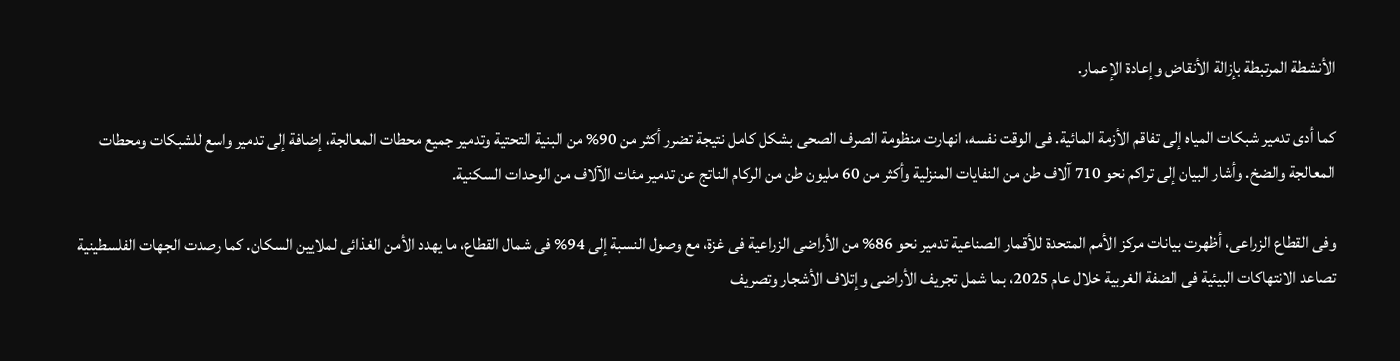الأنشطة المرتبطة بإزالة الأنقاض وإعادة الإعمار.

كما أدى تدمير شبكات المياه إلى تفاقم الأزمة المائية. فى الوقت نفسه، انهارت منظومة الصرف الصحى بشكل كامل نتيجة تضرر أكثر من 90% من البنية التحتية وتدمير جميع محطات المعالجة، إضافة إلى تدمير واسع للشبكات ومحطات المعالجة والضخ. وأشار البيان إلى تراكم نحو 710 آلاف طن من النفايات المنزلية وأكثر من 60 مليون طن من الركام الناتج عن تدمير مئات الآلاف من الوحدات السكنية.

وفى القطاع الزراعى، أظهرت بيانات مركز الأمم المتحدة للأقمار الصناعية تدمير نحو 86% من الأراضى الزراعية فى غزة، مع وصول النسبة إلى 94% فى شمال القطاع، ما يهدد الأمن الغذائى لملايين السكان. كما رصدت الجهات الفلسطينية تصاعد الانتهاكات البيئية فى الضفة الغربية خلال عام 2025، بما شمل تجريف الأراضى وإتلاف الأشجار وتصريف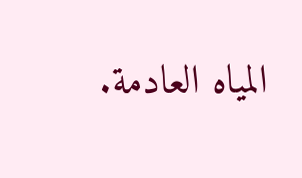المياه العادمة.